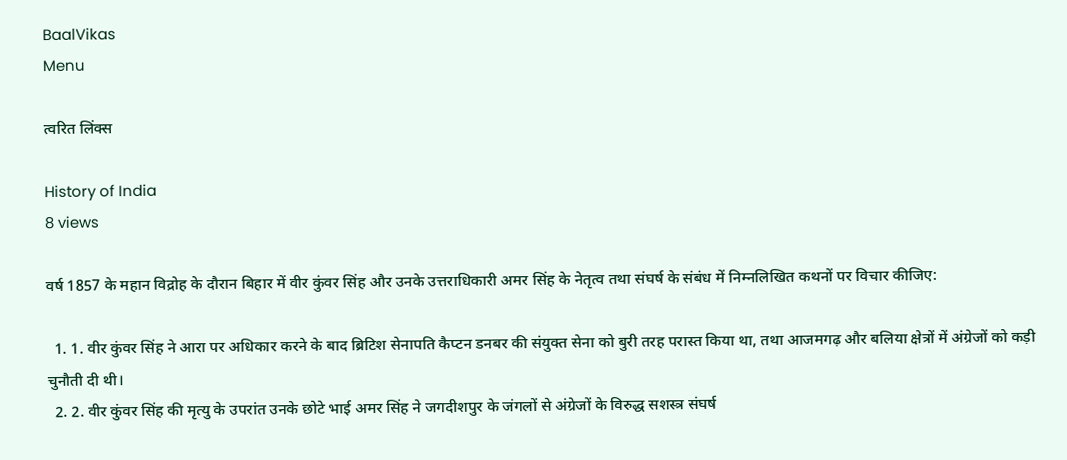BaalVikas
Menu

त्वरित लिंक्स

History of India
8 views

वर्ष 1857 के महान विद्रोह के दौरान बिहार में वीर कुंवर सिंह और उनके उत्तराधिकारी अमर सिंह के नेतृत्व तथा संघर्ष के संबंध में निम्नलिखित कथनों पर विचार कीजिए:

  1. 1. वीर कुंवर सिंह ने आरा पर अधिकार करने के बाद ब्रिटिश सेनापति कैप्टन डनबर की संयुक्त सेना को बुरी तरह परास्त किया था, तथा आजमगढ़ और बलिया क्षेत्रों में अंग्रेजों को कड़ी चुनौती दी थी।
  2. 2. वीर कुंवर सिंह की मृत्यु के उपरांत उनके छोटे भाई अमर सिंह ने जगदीशपुर के जंगलों से अंग्रेजों के विरुद्ध सशस्त्र संघर्ष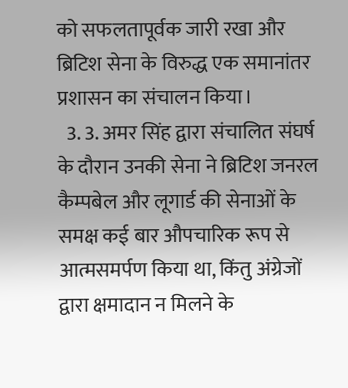को सफलतापूर्वक जारी रखा और ब्रिटिश सेना के विरुद्ध एक समानांतर प्रशासन का संचालन किया।
  3. 3. अमर सिंह द्वारा संचालित संघर्ष के दौरान उनकी सेना ने ब्रिटिश जनरल कैम्पबेल और लूगार्ड की सेनाओं के समक्ष कई बार औपचारिक रूप से आत्मसमर्पण किया था, किंतु अंग्रेजों द्वारा क्षमादान न मिलने के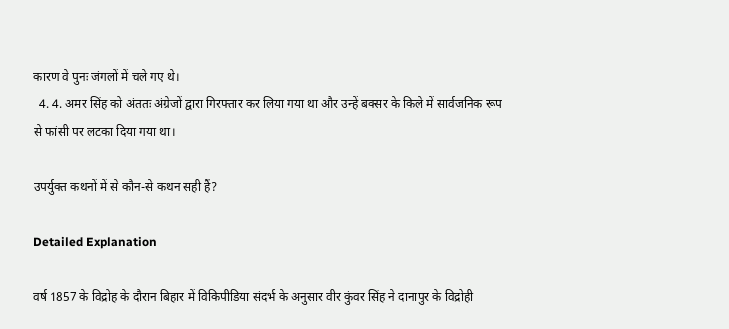कारण वे पुनः जंगलों में चले गए थे।
  4. 4. अमर सिंह को अंततः अंग्रेजों द्वारा गिरफ्तार कर लिया गया था और उन्हें बक्सर के किले में सार्वजनिक रूप से फांसी पर लटका दिया गया था।

उपर्युक्त कथनों में से कौन-से कथन सही हैं?

Detailed Explanation

वर्ष 1857 के विद्रोह के दौरान बिहार में विकिपीडिया संदर्भ के अनुसार वीर कुंवर सिंह ने दानापुर के विद्रोही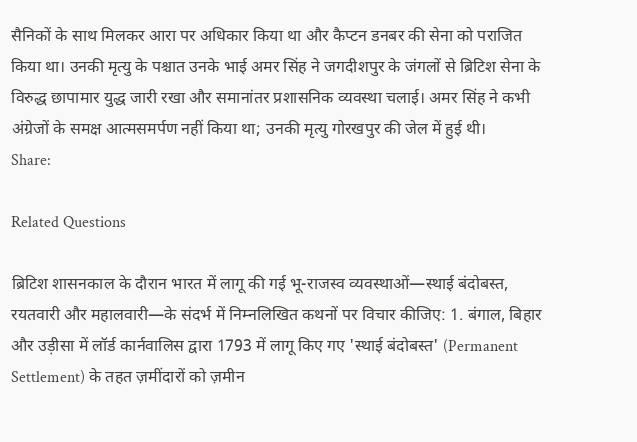सैनिकों के साथ मिलकर आरा पर अधिकार किया था और कैप्टन डनबर की सेना को पराजित किया था। उनकी मृत्यु के पश्चात उनके भाई अमर सिंह ने जगदीशपुर के जंगलों से ब्रिटिश सेना के विरुद्ध छापामार युद्ध जारी रखा और समानांतर प्रशासनिक व्यवस्था चलाई। अमर सिंह ने कभी अंग्रेजों के समक्ष आत्मसमर्पण नहीं किया था; उनकी मृत्यु गोरखपुर की जेल में हुई थी।
Share:

Related Questions

ब्रिटिश शासनकाल के दौरान भारत में लागू की गई भू-राजस्व व्यवस्थाओं—स्थाई बंदोबस्त, रयतवारी और महालवारी—के संदर्भ में निम्नलिखित कथनों पर विचार कीजिए: 1. बंगाल, बिहार और उड़ीसा में लॉर्ड कार्नवालिस द्वारा 1793 में लागू किए गए 'स्थाई बंदोबस्त' (Permanent Settlement) के तहत ज़मींदारों को ज़मीन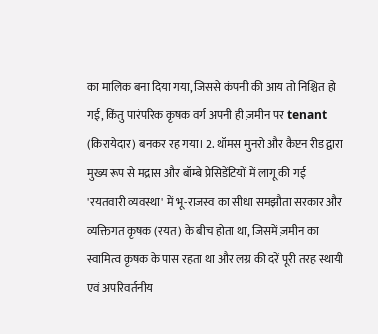का मालिक बना दिया गया, जिससे कंपनी की आय तो निश्चित हो गई, किंतु पारंपरिक कृषक वर्ग अपनी ही ज़मीन पर tenant (किरायेदार) बनकर रह गया। 2. थॉमस मुनरो और कैप्टन रीड द्वारा मुख्य रूप से मद्रास और बॉम्बे प्रेसिडेंटियों में लागू की गई 'रयतवारी व्यवस्था' में भू-राजस्व का सीधा समझौता सरकार और व्यक्तिगत कृषक (रयत) के बीच होता था, जिसमें ज़मीन का स्वामित्व कृषक के पास रहता था और लग्र की दरें पूरी तरह स्थायी एवं अपरिवर्तनीय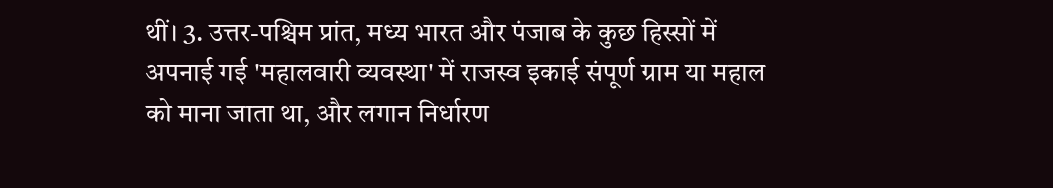थीं। 3. उत्तर-पश्चिम प्रांत, मध्य भारत और पंजाब के कुछ हिस्सों में अपनाई गई 'महालवारी व्यवस्था' में राजस्व इकाई संपूर्ण ग्राम या महाल को माना जाता था, और लगान निर्धारण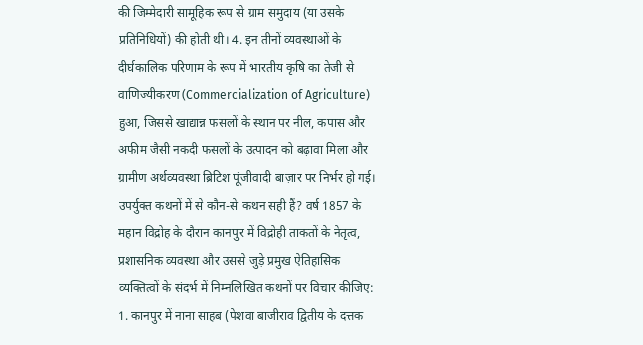की जिम्मेदारी सामूहिक रूप से ग्राम समुदाय (या उसके प्रतिनिधियों) की होती थी। 4. इन तीनों व्यवस्थाओं के दीर्घकालिक परिणाम के रूप में भारतीय कृषि का तेजी से वाणिज्यीकरण (Commercialization of Agriculture) हुआ, जिससे खाद्यान्न फसलों के स्थान पर नील, कपास और अफीम जैसी नकदी फसलों के उत्पादन को बढ़ावा मिला और ग्रामीण अर्थव्यवस्था ब्रिटिश पूंजीवादी बाज़ार पर निर्भर हो गई। उपर्युक्त कथनों में से कौन-से कथन सही हैं? वर्ष 1857 के महान विद्रोह के दौरान कानपुर में विद्रोही ताकतों के नेतृत्व, प्रशासनिक व्यवस्था और उससे जुड़े प्रमुख ऐतिहासिक व्यक्तित्वों के संदर्भ में निम्नलिखित कथनों पर विचार कीजिए: 1. कानपुर में नाना साहब (पेशवा बाजीराव द्वितीय के दत्तक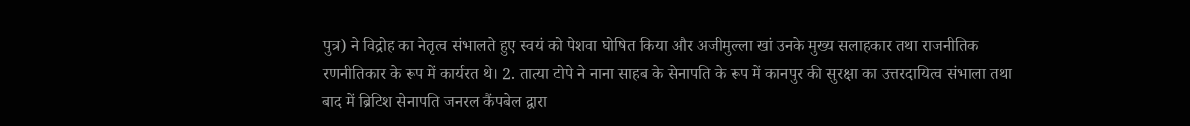पुत्र) ने विद्रोह का नेतृत्व संभालते हुए स्वयं को पेशवा घोषित किया और अजीमुल्ला खां उनके मुख्य सलाहकार तथा राजनीतिक रणनीतिकार के रूप में कार्यरत थे। 2. तात्या टोपे ने नाना साहब के सेनापति के रूप में कानपुर की सुरक्षा का उत्तरदायित्व संभाला तथा बाद में ब्रिटिश सेनापति जनरल कैंपबेल द्वारा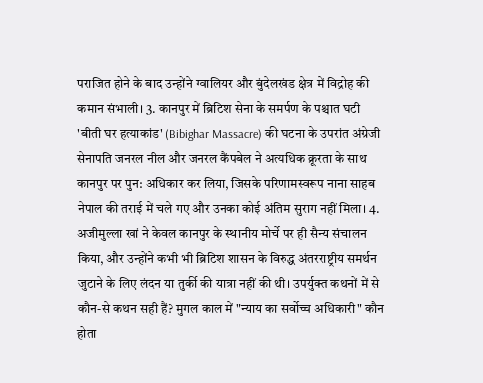पराजित होने के बाद उन्होंने ग्वालियर और बुंदेलखंड क्षेत्र में विद्रोह की कमान संभाली। 3. कानपुर में ब्रिटिश सेना के समर्पण के पश्चात घटी 'बीती घर हत्याकांड' (Bibighar Massacre) की घटना के उपरांत अंग्रेजी सेनापति जनरल नील और जनरल कैंपबेल ने अत्यधिक क्रूरता के साथ कानपुर पर पुन: अधिकार कर लिया, जिसके परिणामस्वरूप नाना साहब नेपाल की तराई में चले गए और उनका कोई अंतिम सुराग नहीं मिला। 4. अजीमुल्ला खां ने केवल कानपुर के स्थानीय मोर्चे पर ही सैन्य संचालन किया, और उन्होंने कभी भी ब्रिटिश शासन के विरुद्ध अंतरराष्ट्रीय समर्थन जुटाने के लिए लंदन या तुर्की की यात्रा नहीं की थी। उपर्युक्त कथनों में से कौन-से कथन सही हैं? मुगल काल में "न्याय का सर्वोच्च अधिकारी" कौन होता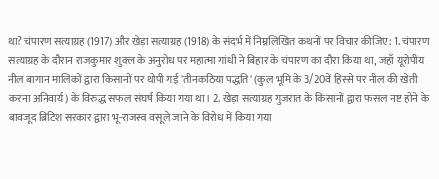था? चंपारण सत्याग्रह (1917) और खेड़ा सत्याग्रह (1918) के संदर्भ में निम्नलिखित कथनों पर विचार कीजिए: 1. चंपारण सत्याग्रह के दौरान राजकुमार शुक्ल के अनुरोध पर महात्मा गांधी ने बिहार के चंपारण का दौरा किया था, जहाँ यूरोपीय नील बागान मालिकों द्वारा किसानों पर थोपी गई 'तीनकठिया पद्धति' (कुल भूमि के 3/20वें हिस्से पर नील की खेती करना अनिवार्य) के विरुद्ध सफल संघर्ष किया गया था। 2. खेड़ा सत्याग्रह गुजरात के किसानों द्वारा फसल नष्ट होने के बावजूद ब्रिटिश सरकार द्वारा भू-राजस्व वसूले जाने के विरोध में किया गया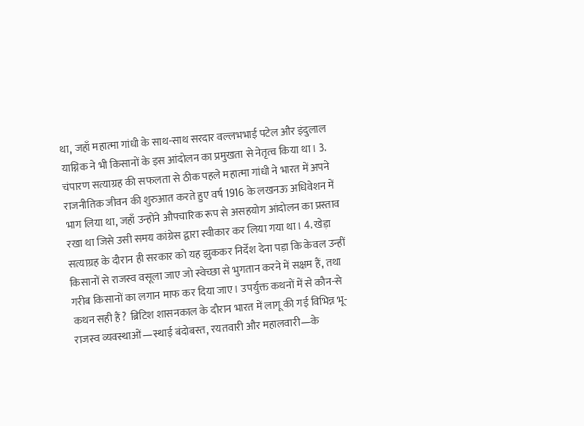था, जहाँ महात्मा गांधी के साथ-साथ सरदार वल्लभभाई पटेल और इंदुलाल याग्निक ने भी किसानों के इस आंदोलन का प्रमुखता से नेतृत्व किया था। 3. चंपारण सत्याग्रह की सफलता से ठीक पहले महात्मा गांधी ने भारत में अपने राजनीतिक जीवन की शुरुआत करते हुए वर्ष 1916 के लखनऊ अधिवेशन में भाग लिया था, जहाँ उन्होंने औपचारिक रूप से असहयोग आंदोलन का प्रस्ताव रखा था जिसे उसी समय कांग्रेस द्वारा स्वीकार कर लिया गया था। 4. खेड़ा सत्याग्रह के दौरान ही सरकार को यह झुककर निर्देश देना पड़ा कि केवल उन्हीं किसानों से राजस्व वसूला जाए जो स्वेच्छा से भुगतान करने में सक्षम हैं, तथा गरीब किसानों का लगान माफ कर दिया जाए। उपर्युक्त कथनों में से कौन-से कथन सही हैं? ब्रिटिश शासनकाल के दौरान भारत में लागू की गई विभिन्न भू-राजस्व व्यवस्थाओं—स्थाई बंदोबस्त, रयतवारी और महालवारी—के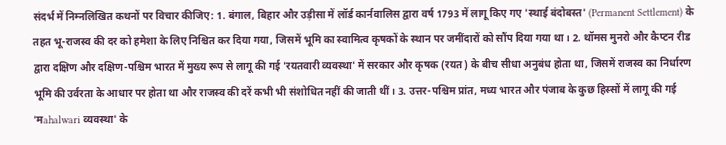संदर्भ में निम्नलिखित कथनों पर विचार कीजिए: 1. बंगाल, बिहार और उड़ीसा में लॉर्ड कार्नवालिस द्वारा वर्ष 1793 में लागू किए गए 'स्थाई बंदोबस्त' (Permanent Settlement) के तहत भू-राजस्व की दर को हमेशा के लिए निश्चित कर दिया गया, जिसमें भूमि का स्वामित्व कृषकों के स्थान पर जमींदारों को सौंप दिया गया था। 2. थॉमस मुनरो और कैप्टन रीड द्वारा दक्षिण और दक्षिण-पश्चिम भारत में मुख्य रूप से लागू की गई 'रयतवारी व्यवस्था' में सरकार और कृषक (रयत) के बीच सीधा अनुबंध होता था, जिसमें राजस्व का निर्धारण भूमि की उर्वरता के आधार पर होता था और राजस्व की दरें कभी भी संशोधित नहीं की जाती थीं। 3. उत्तर-पश्चिम प्रांत, मध्य भारत और पंजाब के कुछ हिस्सों में लागू की गई 'मahalwari व्यवस्था' के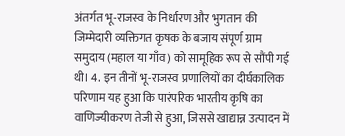अंतर्गत भू-राजस्व के निर्धारण और भुगतान की जिम्मेदारी व्यक्तिगत कृषक के बजाय संपूर्ण ग्राम समुदाय (महाल या गाँव) को सामूहिक रूप से सौंपी गई थी। 4. इन तीनों भू-राजस्व प्रणालियों का दीर्घकालिक परिणाम यह हुआ कि पारंपरिक भारतीय कृषि का वाणिज्यीकरण तेजी से हुआ, जिससे खाद्यान्न उत्पादन में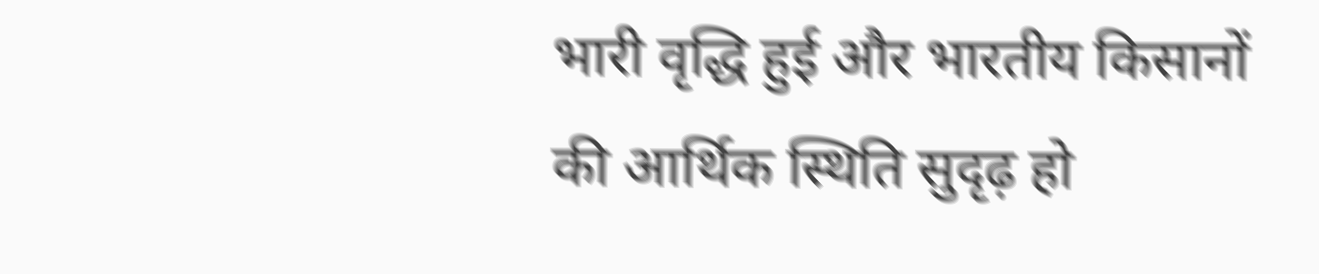भारी वृद्धि हुई और भारतीय किसानों की आर्थिक स्थिति सुदृढ़ हो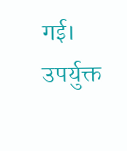गई। उपर्युक्त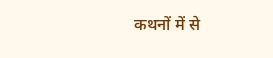कथनों में से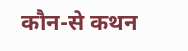कौन-से कथन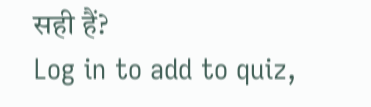सही हैं?
Log in to add to quiz,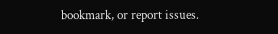bookmark, or report issues.